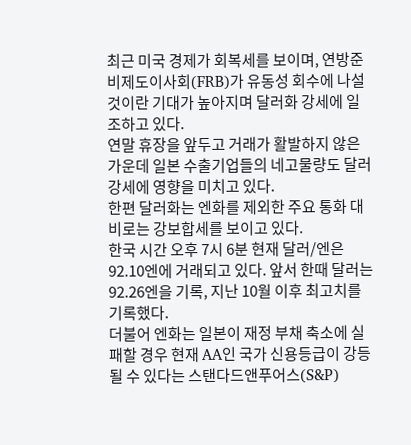최근 미국 경제가 회복세를 보이며, 연방준비제도이사회(FRB)가 유동성 회수에 나설 것이란 기대가 높아지며 달러화 강세에 일조하고 있다.
연말 휴장을 앞두고 거래가 활발하지 않은 가운데 일본 수출기업들의 네고물량도 달러 강세에 영향을 미치고 있다.
한편 달러화는 엔화를 제외한 주요 통화 대비로는 강보합세를 보이고 있다.
한국 시간 오후 7시 6분 현재 달러/엔은 92.10엔에 거래되고 있다. 앞서 한때 달러는 92.26엔을 기록, 지난 10월 이후 최고치를 기록했다.
더불어 엔화는 일본이 재정 부채 축소에 실패할 경우 현재 AA인 국가 신용등급이 강등될 수 있다는 스탠다드앤푸어스(S&P)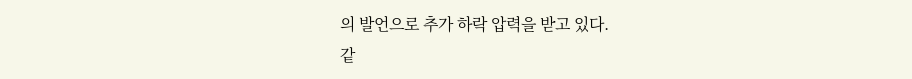의 발언으로 추가 하락 압력을 받고 있다.
같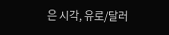은 시각, 유로/달러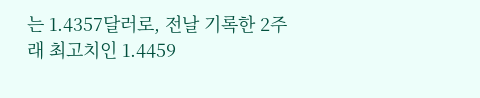는 1.4357달러로, 전날 기록한 2주래 최고치인 1.4459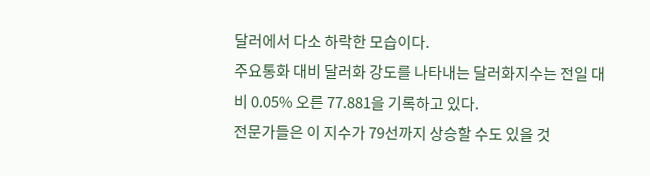달러에서 다소 하락한 모습이다.
주요통화 대비 달러화 강도를 나타내는 달러화지수는 전일 대비 0.05% 오른 77.881을 기록하고 있다.
전문가들은 이 지수가 79선까지 상승할 수도 있을 것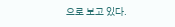으로 보고 있다.